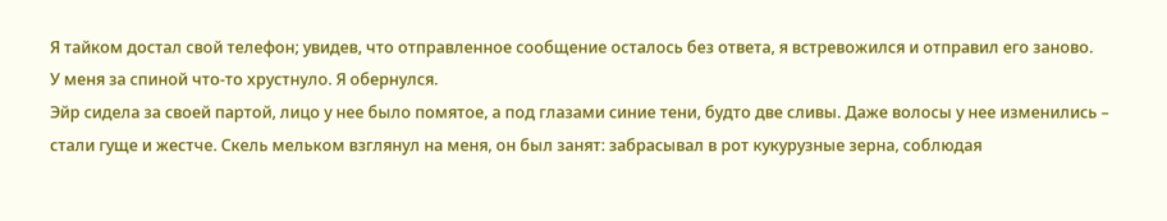Я тайком достал свой телефон; увидев, что отправленное сообщение осталось без ответа, я встревожился и отправил его заново.
У меня за спиной что-то хрустнуло. Я обернулся.
Эйр сидела за своей партой, лицо у нее было помятое, а под глазами синие тени, будто две сливы. Даже волосы у нее изменились – стали гуще и жестче. Скель мельком взглянул на меня, он был занят: забрасывал в рот кукурузные зерна, соблюдая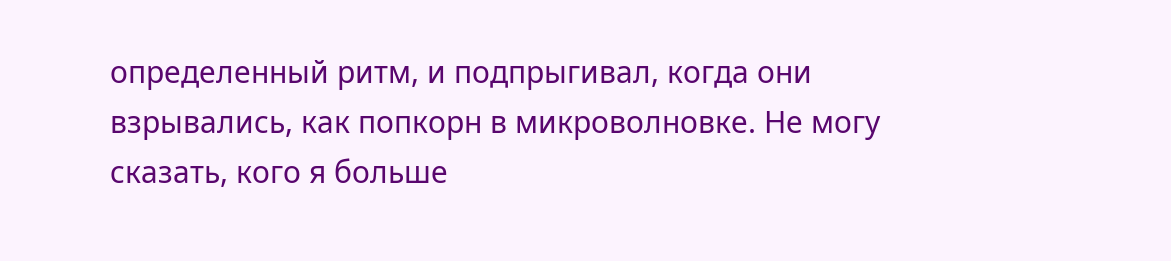определенный ритм, и подпрыгивал, когда они взрывались, как попкорн в микроволновке. Не могу сказать, кого я больше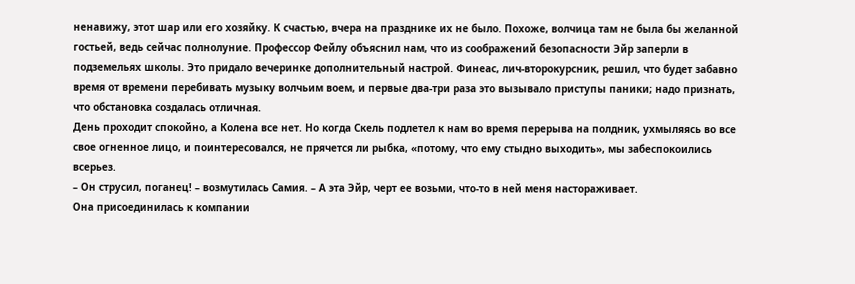ненавижу, этот шар или его хозяйку. К счастью, вчера на празднике их не было. Похоже, волчица там не была бы желанной гостьей, ведь сейчас полнолуние. Профессор Фейлу объяснил нам, что из соображений безопасности Эйр заперли в подземельях школы. Это придало вечеринке дополнительный настрой. Финеас, лич-второкурсник, решил, что будет забавно время от времени перебивать музыку волчьим воем, и первые два-три раза это вызывало приступы паники; надо признать, что обстановка создалась отличная.
День проходит спокойно, а Колена все нет. Но когда Скель подлетел к нам во время перерыва на полдник, ухмыляясь во все свое огненное лицо, и поинтересовался, не прячется ли рыбка, «потому, что ему стыдно выходить», мы забеспокоились всерьез.
– Он струсил, поганец! – возмутилась Самия. – А эта Эйр, черт ее возьми, что-то в ней меня настораживает.
Она присоединилась к компании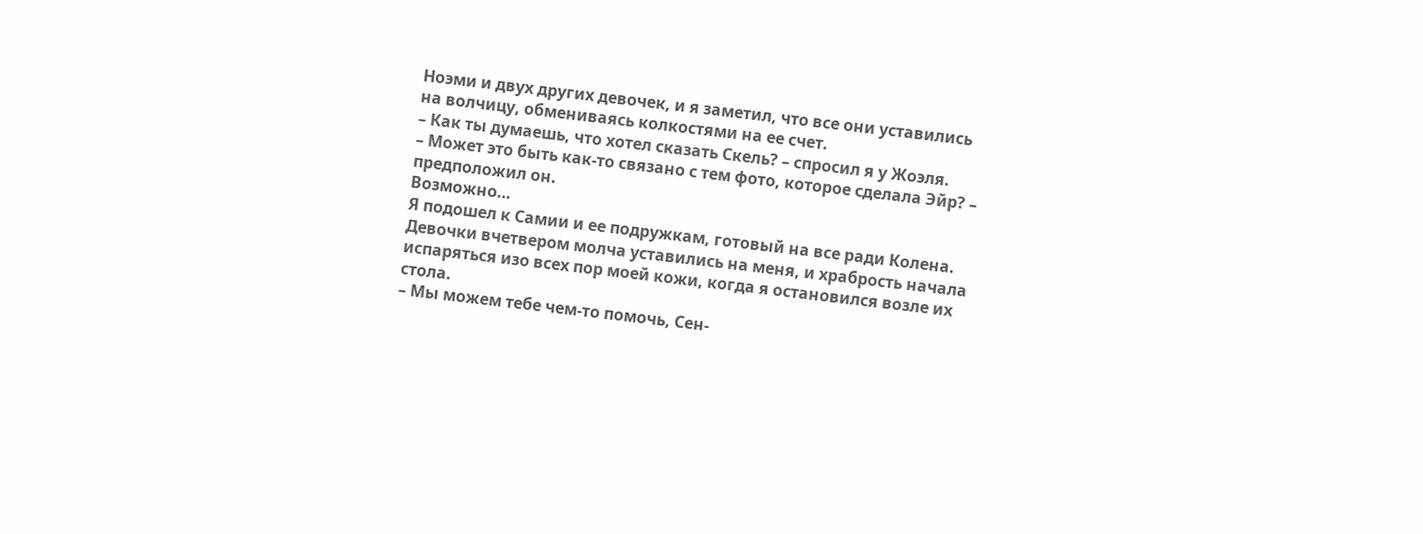Ноэми и двух других девочек, и я заметил, что все они уставились на волчицу, обмениваясь колкостями на ее счет.
– Как ты думаешь, что хотел сказать Скель? – спросил я у Жоэля.
– Может это быть как-то связано с тем фото, которое сделала Эйр? – предположил он.
Возможно…
Я подошел к Самии и ее подружкам, готовый на все ради Колена. Девочки вчетвером молча уставились на меня, и храбрость начала испаряться изо всех пор моей кожи, когда я остановился возле их стола.
– Мы можем тебе чем-то помочь, Сен-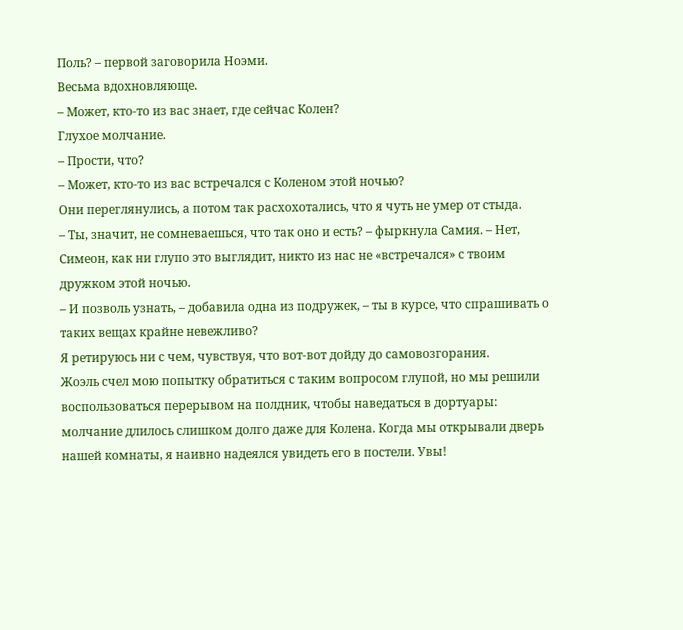Поль? – первой заговорила Ноэми.
Весьма вдохновляюще.
– Может, кто-то из вас знает, где сейчас Колен?
Глухое молчание.
– Прости, что?
– Может, кто-то из вас встречался с Коленом этой ночью?
Они переглянулись, а потом так расхохотались, что я чуть не умер от стыда.
– Ты, значит, не сомневаешься, что так оно и есть? – фыркнула Самия. – Нет, Симеон, как ни глупо это выглядит, никто из нас не «встречался» с твоим дружком этой ночью.
– И позволь узнать, – добавила одна из подружек, – ты в курсе, что спрашивать о таких вещах крайне невежливо?
Я ретируюсь ни с чем, чувствуя, что вот-вот дойду до самовозгорания.
Жоэль счел мою попытку обратиться с таким вопросом глупой, но мы решили воспользоваться перерывом на полдник, чтобы наведаться в дортуары: молчание длилось слишком долго даже для Колена. Когда мы открывали дверь нашей комнаты, я наивно надеялся увидеть его в постели. Увы!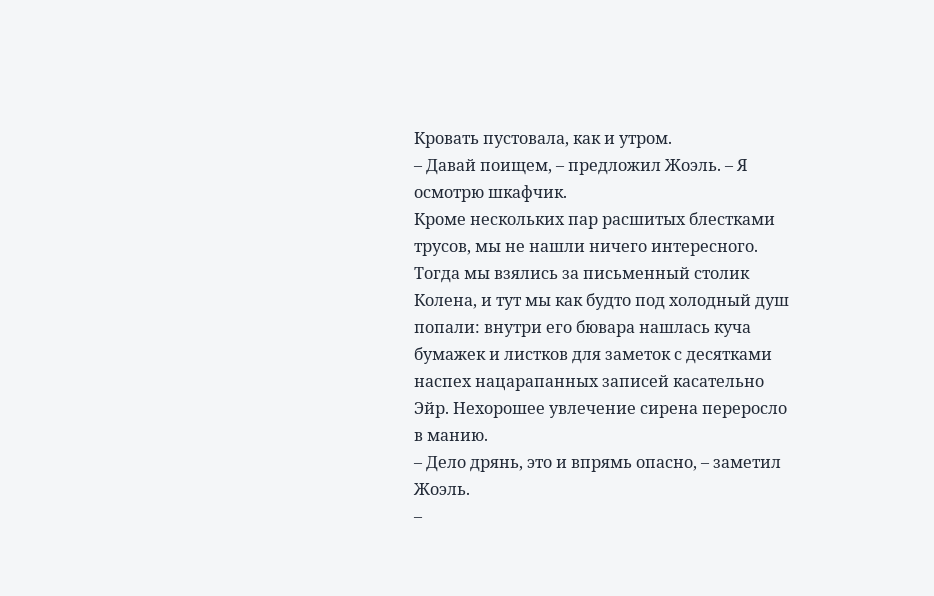Кровать пустовала, как и утром.
– Давай поищем, – предложил Жоэль. – Я осмотрю шкафчик.
Кроме нескольких пар расшитых блестками трусов, мы не нашли ничего интересного. Тогда мы взялись за письменный столик Колена, и тут мы как будто под холодный душ попали: внутри его бювара нашлась куча бумажек и листков для заметок с десятками наспех нацарапанных записей касательно Эйр. Нехорошее увлечение сирена переросло в манию.
– Дело дрянь, это и впрямь опасно, – заметил Жоэль.
–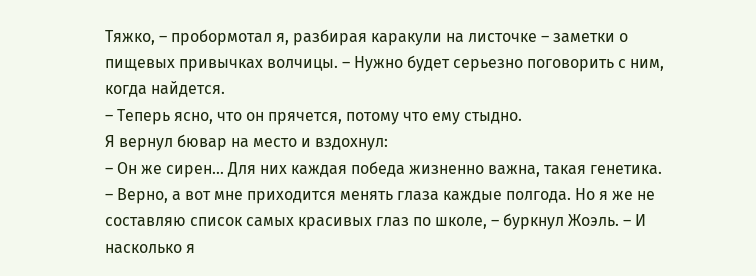Тяжко, – пробормотал я, разбирая каракули на листочке – заметки о пищевых привычках волчицы. – Нужно будет серьезно поговорить с ним, когда найдется.
– Теперь ясно, что он прячется, потому что ему стыдно.
Я вернул бювар на место и вздохнул:
– Он же сирен… Для них каждая победа жизненно важна, такая генетика.
– Верно, а вот мне приходится менять глаза каждые полгода. Но я же не составляю список самых красивых глаз по школе, – буркнул Жоэль. – И насколько я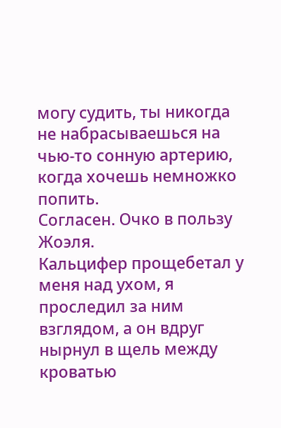могу судить, ты никогда не набрасываешься на чью-то сонную артерию, когда хочешь немножко попить.
Согласен. Очко в пользу Жоэля.
Кальцифер прощебетал у меня над ухом, я проследил за ним взглядом, а он вдруг нырнул в щель между кроватью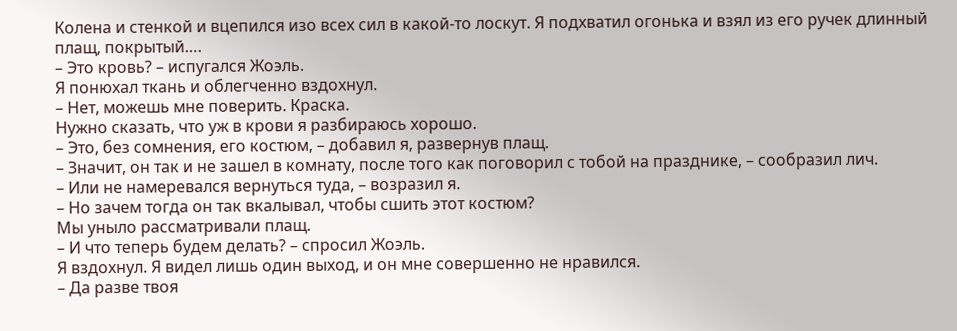Колена и стенкой и вцепился изо всех сил в какой-то лоскут. Я подхватил огонька и взял из его ручек длинный плащ, покрытый….
– Это кровь? – испугался Жоэль.
Я понюхал ткань и облегченно вздохнул.
– Нет, можешь мне поверить. Краска.
Нужно сказать, что уж в крови я разбираюсь хорошо.
– Это, без сомнения, его костюм, – добавил я, развернув плащ.
– Значит, он так и не зашел в комнату, после того как поговорил с тобой на празднике, – сообразил лич.
– Или не намеревался вернуться туда, – возразил я.
– Но зачем тогда он так вкалывал, чтобы сшить этот костюм?
Мы уныло рассматривали плащ.
– И что теперь будем делать? – спросил Жоэль.
Я вздохнул. Я видел лишь один выход, и он мне совершенно не нравился.
– Да разве твоя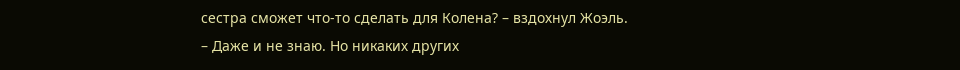сестра сможет что-то сделать для Колена? – вздохнул Жоэль.
– Даже и не знаю. Но никаких других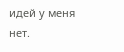идей у меня нет.